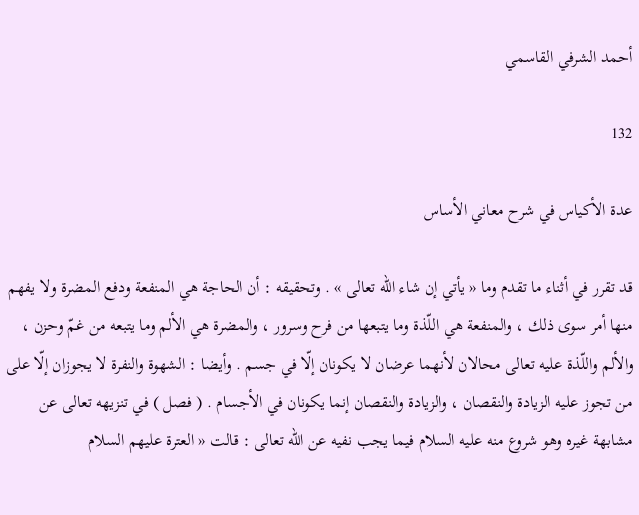أحمد الشرفي القاسمي

132

عدة الأكياس في شرح معاني الأساس

قد تقرر في أثناء ما تقدم وما « يأتي إن شاء اللّه تعالى » . وتحقيقه : أن الحاجة هي المنفعة ودفع المضرة ولا يفهم منها أمر سوى ذلك ، والمنفعة هي اللّذة وما يتبعها من فرح وسرور ، والمضرة هي الألم وما يتبعه من غمّ وحزن ، والألم واللّذة عليه تعالى محالان لأنهما عرضان لا يكونان إلّا في جسم . وأيضا : الشهوة والنفرة لا يجوزان إلّا على من تجوز عليه الزيادة والنقصان ، والزيادة والنقصان إنما يكونان في الأجسام . ( فصل ) في تنزيهه تعالى عن مشابهة غيره وهو شروع منه عليه السلام فيما يجب نفيه عن اللّه تعالى : قالت « العترة عليهم السلام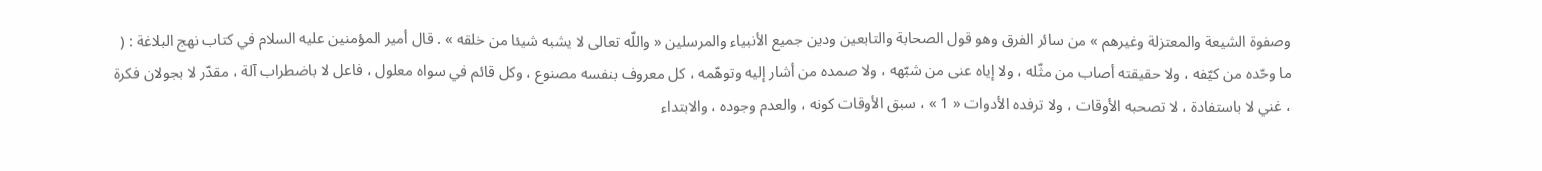وصفوة الشيعة والمعتزلة وغيرهم » من سائر الفرق وهو قول الصحابة والتابعين ودين جميع الأنبياء والمرسلين « واللّه تعالى لا يشبه شيئا من خلقه » . قال أمير المؤمنين عليه السلام في كتاب نهج البلاغة : ( ما وحّده من كيّفه ، ولا حقيقته أصاب من مثّله ، ولا إياه عنى من شبّهه ، ولا صمده من أشار إليه وتوهّمه ، كل معروف بنفسه مصنوع ، وكل قائم في سواه معلول ، فاعل لا باضطراب آلة ، مقدّر لا بجولان فكرة ، غني لا باستفادة ، لا تصحبه الأوقات ، ولا ترفده الأدوات « 1 » ، سبق الأوقات كونه ، والعدم وجوده ، والابتداء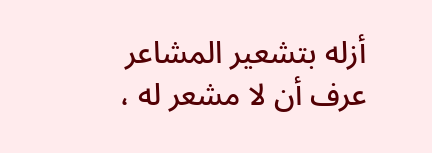أزله بتشعير المشاعر عرف أن لا مشعر له ،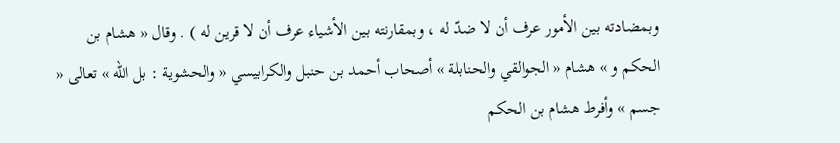وبمضادته بين الأمور عرف أن لا ضدّ له ، وبمقارنته بين الأشياء عرف أن لا قرين له ) . وقال « هشام بن الحكم و » هشام « الجوالقي والحنابلة » أصحاب أحمد بن حنبل والكرابيسي « والحشوية : بل اللّه » تعالى « جسم » وأفرط هشام بن الحكم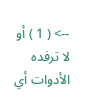--> ( 1 ) أو لا ترفده الأدوات أي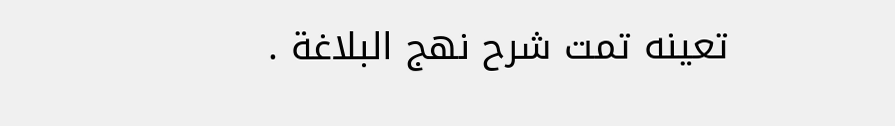تعينه تمت شرح نهج البلاغة .